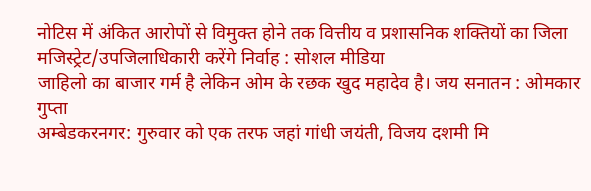नोटिस में अंकित आरोपों से विमुक्त होने तक वित्तीय व प्रशासनिक शक्तियों का जिला मजिस्ट्रेट/उपजिलाधिकारी करेंगे निर्वाह : सोशल मीडिया
जाहिलो का बाजार गर्म है लेकिन ओम के रछक खुद महादेव है। जय सनातन : ओमकार गुप्ता
अम्बेडकरनगर: गुरुवार को एक तरफ जहां गांधी जयंती, विजय दशमी मि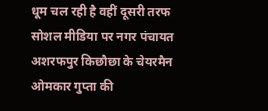धूम चल रही है वहीं दूसरी तरफ सोशल मीडिया पर नगर पंचायत अशरफपुर किछौछा के चेयरमैन ओमकार गुप्ता की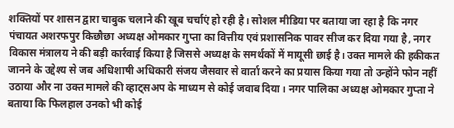शक्तियों पर शासन द्वारा चाबुक चलाने की खूब चर्चाएं हो रही है। सोशल मीडिया पर बताया जा रहा है कि नगर पंचायत अशरफपुर किछौछा अध्यक्ष ओमकार गुप्ता का वित्तीय एवं प्रशासनिक पावर सीज कर दिया गया है, नगर विकास मंत्रालय ने की बड़ी कार्रवाई किया है जिससे अध्यक्ष के समर्थकों में मायूसी छाई है। उक्त मामले की हकीकत जानने के उद्देश्य से जब अधिशाषी अधिकारी संजय जैसवार से वार्ता करने का प्रयास किया गया तो उन्होंने फोन नहीं उठाया और ना उक्त मामले की व्हाट्सअप के माध्यम से कोई जवाब दिया। नगर पालिका अध्यक्ष ओमकार गुप्ता ने बताया कि फिलहाल उनको भी कोई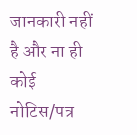जानकारी नहीं है और ना ही कोई नोटिस/पत्र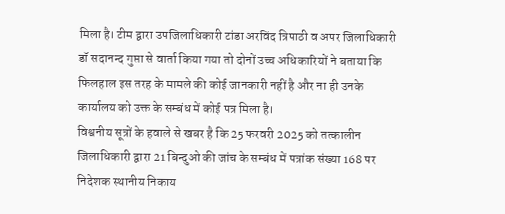मिला है। टीम द्वारा उपजिलाधिकारी टांडा अरविंद त्रिपाठी व अपर जिलाधिकारी डॉ सदानन्द गुप्ता से वार्ता किया गया तो दोनों उच्च अधिकारियों ने बताया कि फिलहाल इस तरह के मामले की कोई जानकारी नहीं है और ना ही उनके कार्यालय को उक्त के सम्बंध में कोई पत्र मिला है।
विश्वनीय सूत्रों के हवाले से खबर है कि 25 फरवरी 2025 को तत्कालीन जिलाधिकारी द्वारा 21 बिन्दुओ की जांच के सम्बंध में पत्रांक संख्या 168 पर निदेशक स्थानीय निकाय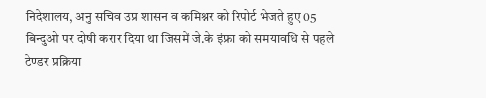निदेशालय, अनु सचिव उप्र शासन व कमिश्नर को रिपोर्ट भेजते हुए 05 बिन्दुओ पर दोषी करार दिया था जिसमें जे.के इंफ्रा को समयावधि से पहले टेण्डर प्रक्रिया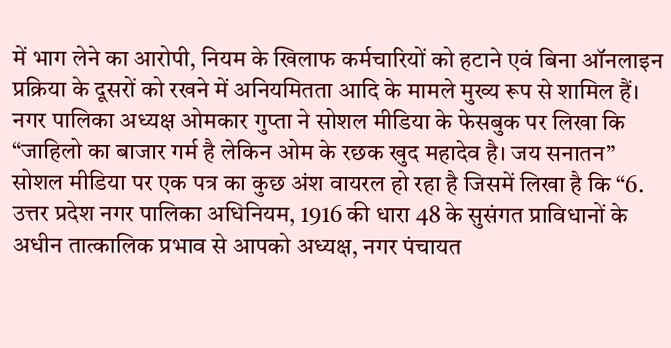में भाग लेने का आरोपी, नियम के खिलाफ कर्मचारियों को हटाने एवं बिना ऑनलाइन प्रक्रिया के दूसरों को रखने में अनियमितता आदि के मामले मुख्य रूप से शामिल हैं।
नगर पालिका अध्यक्ष ओमकार गुप्ता ने सोशल मीडिया के फेसबुक पर लिखा कि “जाहिलो का बाजार गर्म है लेकिन ओम के रछक खुद महादेव है। जय सनातन”
सोशल मीडिया पर एक पत्र का कुछ अंश वायरल हो रहा है जिसमें लिखा है कि “6. उत्तर प्रदेश नगर पालिका अधिनियम, 1916 की धारा 48 के सुसंगत प्राविधानों के अधीन तात्कालिक प्रभाव से आपको अध्यक्ष, नगर पंचायत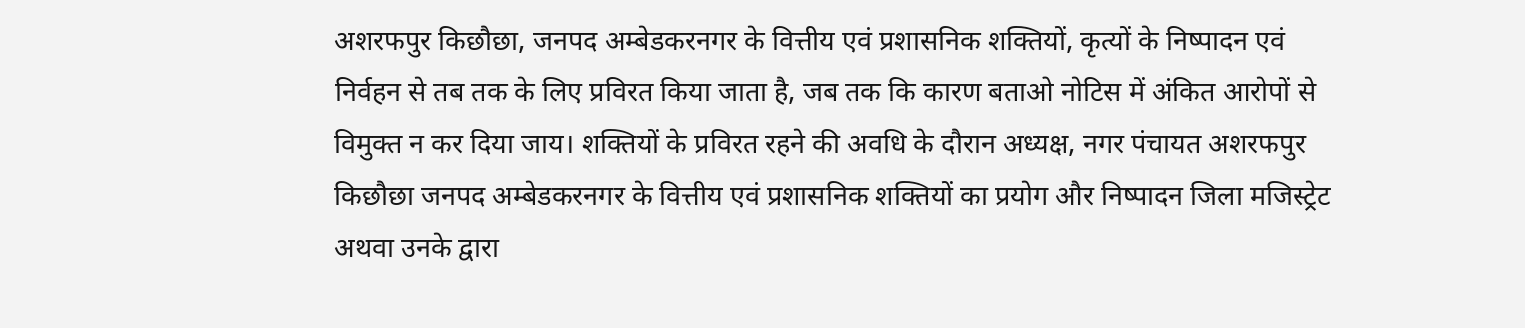अशरफपुर किछौछा, जनपद अम्बेडकरनगर के वित्तीय एवं प्रशासनिक शक्तियों, कृत्यों के निष्पादन एवं निर्वहन से तब तक के लिए प्रविरत किया जाता है, जब तक कि कारण बताओ नोटिस में अंकित आरोपों से विमुक्त न कर दिया जाय। शक्तियों के प्रविरत रहने की अवधि के दौरान अध्यक्ष, नगर पंचायत अशरफपुर किछौछा जनपद अम्बेडकरनगर के वित्तीय एवं प्रशासनिक शक्तियों का प्रयोग और निष्पादन जिला मजिस्ट्रेट अथवा उनके द्वारा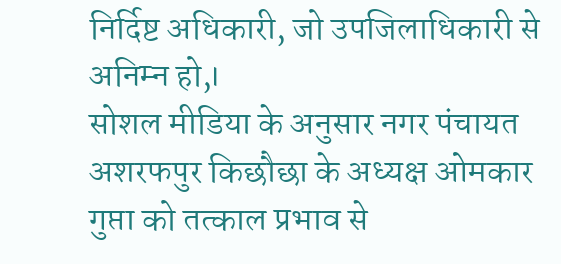निर्दिष्ट अधिकारी, जो उपजिलाधिकारी से अनिम्न हो,।
सोशल मीडिया के अनुसार नगर पंचायत अशरफपुर किछौछा के अध्यक्ष ओमकार गुप्ता को तत्काल प्रभाव से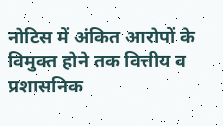नोटिस में अंकित आरोपों के विमुक्त होने तक वित्तीय व प्रशासनिक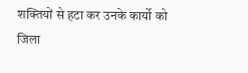शक्तियों से हटा कर उनके कार्यो को जिला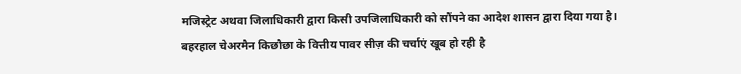मजिस्ट्रेट अथवा जिलाधिकारी द्वारा किसी उपजिलाधिकारी को सौंपने का आदेश शासन द्वारा दिया गया है।
बहरहाल चेअरमैन किछौछा के वित्तीय पावर सीज़ की चर्चाएं खूब हो रही है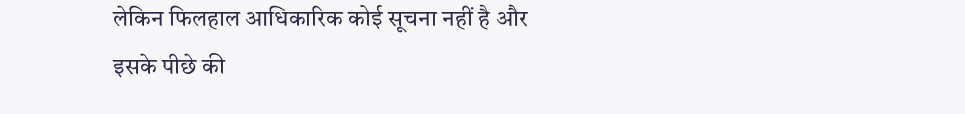लेकिन फिलहाल आधिकारिक कोई सूचना नहीं है और इसके पीछे की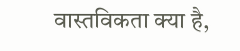वास्तविकता क्या है,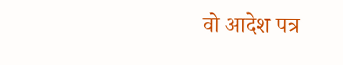वो आदेश पत्र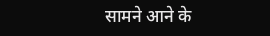सामने आने के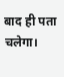बाद ही पता चलेगा।